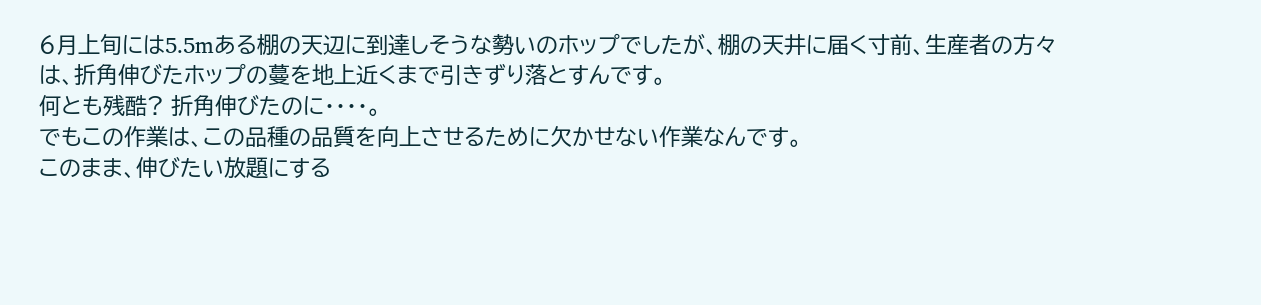6月上旬には5.5mある棚の天辺に到達しそうな勢いのホップでしたが、棚の天井に届く寸前、生産者の方々は、折角伸びたホップの蔓を地上近くまで引きずり落とすんです。
何とも残酷? 折角伸びたのに・・・・。
でもこの作業は、この品種の品質を向上させるために欠かせない作業なんです。
このまま、伸びたい放題にする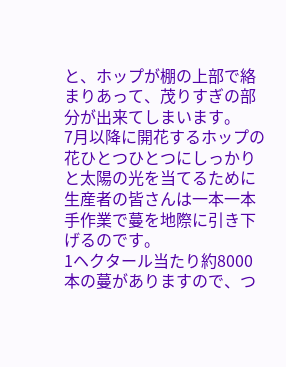と、ホップが棚の上部で絡まりあって、茂りすぎの部分が出来てしまいます。
7月以降に開花するホップの花ひとつひとつにしっかりと太陽の光を当てるために生産者の皆さんは一本一本手作業で蔓を地際に引き下げるのです。
1ヘクタール当たり約8000本の蔓がありますので、つ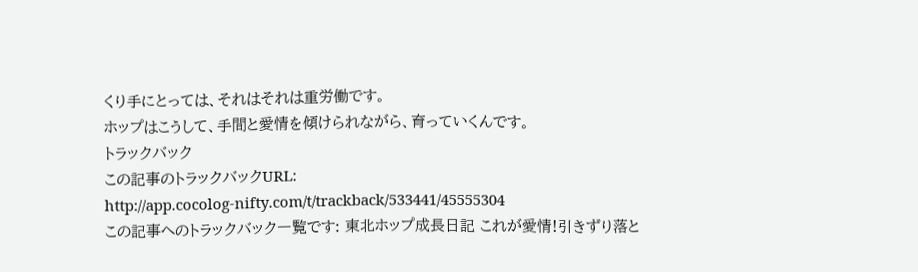くり手にとっては、それはそれは重労働です。
ホップはこうして、手間と愛情を傾けられながら、育っていくんです。
トラックバック
この記事のトラックバックURL:
http://app.cocolog-nifty.com/t/trackback/533441/45555304
この記事へのトラックバック一覧です: 東北ホップ成長日記 これが愛情!引きずり落と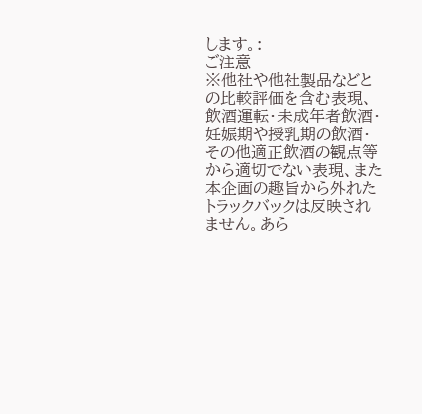します。:
ご注意
※他社や他社製品などとの比較評価を含む表現、飲酒運転・未成年者飲酒・妊娠期や授乳期の飲酒・その他適正飲酒の観点等から適切でない表現、また本企画の趣旨から外れたトラックバックは反映されません。あら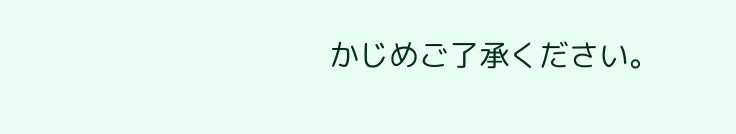かじめご了承ください。